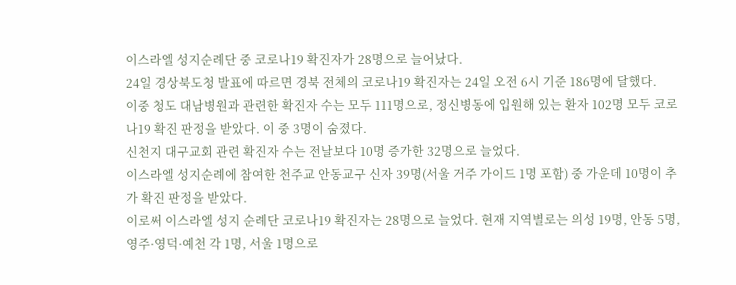이스라엘 성지순례단 중 코로나19 확진자가 28명으로 늘어났다.
24일 경상북도청 발표에 따르면 경북 전체의 코로나19 확진자는 24일 오전 6시 기준 186명에 달했다.
이중 청도 대남병원과 관련한 확진자 수는 모두 111명으로, 정신병동에 입원해 있는 환자 102명 모두 코로나19 확진 판정을 받았다. 이 중 3명이 숨졌다.
신천지 대구교회 관련 확진자 수는 전날보다 10명 증가한 32명으로 늘었다.
이스라엘 성지순례에 참여한 천주교 안동교구 신자 39명(서울 거주 가이드 1명 포함) 중 가운데 10명이 추가 확진 판정을 받았다.
이로써 이스라엘 성지 순례단 코로나19 확진자는 28명으로 늘었다. 현재 지역별로는 의성 19명, 안동 5명, 영주·영덕·예천 각 1명, 서울 1명으로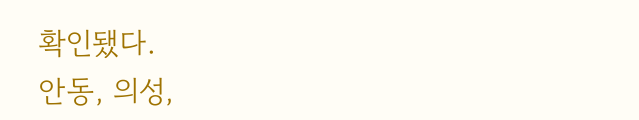확인됐다.
안동, 의성,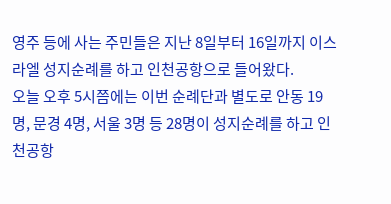영주 등에 사는 주민들은 지난 8일부터 16일까지 이스라엘 성지순례를 하고 인천공항으로 들어왔다.
오늘 오후 5시쯤에는 이번 순례단과 별도로 안동 19명, 문경 4명, 서울 3명 등 28명이 성지순례를 하고 인천공항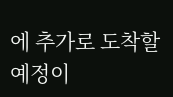에 추가로 도착할 예정이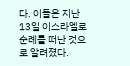다. 이들은 지난 13일 이스라엘로 순례를 떠난 것으로 알려졌다.